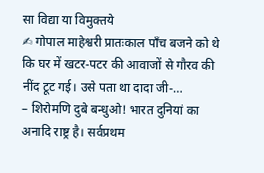सा विद्या या विमुक्तये
✍ गोपाल माहेश्वरी प्रातःकाल पाँच बजने को थे कि घर में खटर-पटर की आवाजों से गौरव की नींद टूट गई। उसे पता था दादा जी-…
– शिरोमणि दुबे बन्धुओ! भारत दुनियां का अनादि राष्ट्र है। सर्वप्रथम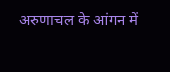अरुणाचल के आंगन में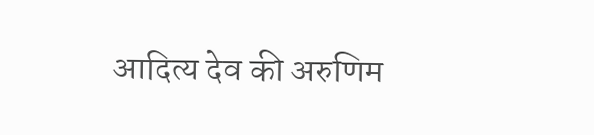आदित्य देव की अरुणिम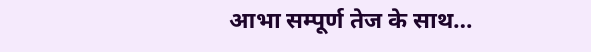आभा सम्पूर्ण तेज के साथ…